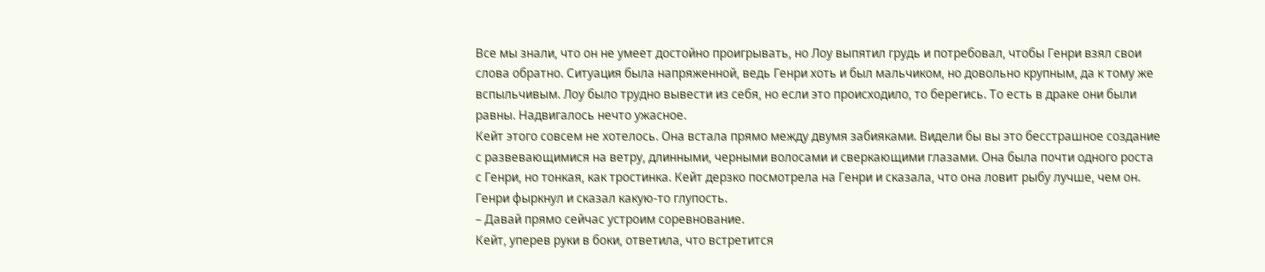Все мы знали, что он не умеет достойно проигрывать, но Лоу выпятил грудь и потребовал, чтобы Генри взял свои слова обратно. Ситуация была напряженной, ведь Генри хоть и был мальчиком, но довольно крупным, да к тому же вспыльчивым. Лоу было трудно вывести из себя, но если это происходило, то берегись. То есть в драке они были равны. Надвигалось нечто ужасное.
Кейт этого совсем не хотелось. Она встала прямо между двумя забияками. Видели бы вы это бесстрашное создание с развевающимися на ветру, длинными, черными волосами и сверкающими глазами. Она была почти одного роста с Генри, но тонкая, как тростинка. Кейт дерзко посмотрела на Генри и сказала, что она ловит рыбу лучше, чем он.
Генри фыркнул и сказал какую‑то глупость.
– Давай прямо сейчас устроим соревнование.
Кейт, уперев руки в боки, ответила, что встретится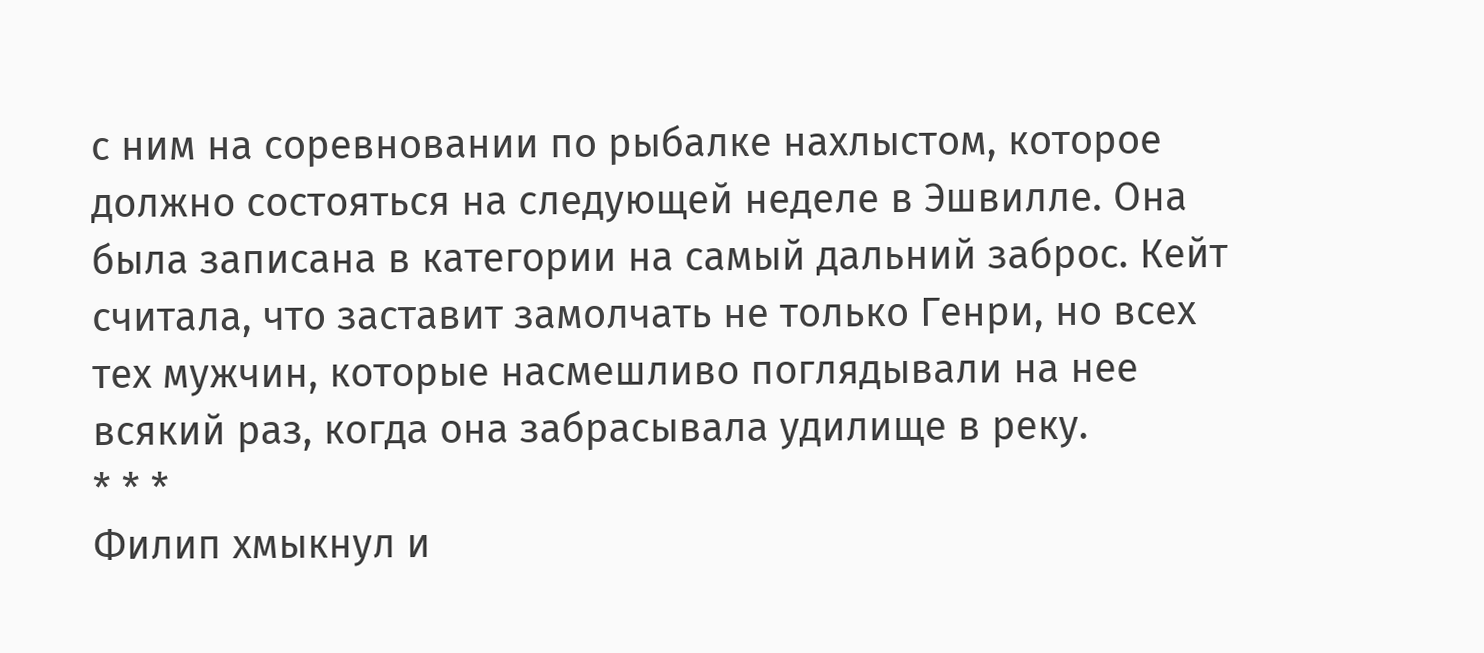с ним на соревновании по рыбалке нахлыстом, которое должно состояться на следующей неделе в Эшвилле. Она была записана в категории на самый дальний заброс. Кейт считала, что заставит замолчать не только Генри, но всех тех мужчин, которые насмешливо поглядывали на нее всякий раз, когда она забрасывала удилище в реку.
* * *
Филип хмыкнул и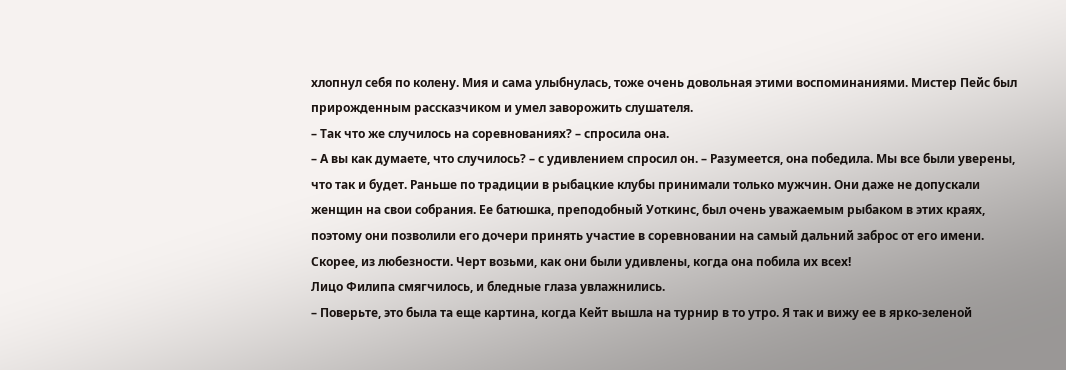хлопнул себя по колену. Мия и сама улыбнулась, тоже очень довольная этими воспоминаниями. Мистер Пейс был прирожденным рассказчиком и умел заворожить слушателя.
– Так что же случилось на соревнованиях? – спросила она.
– А вы как думаете, что случилось? – с удивлением спросил он. – Разумеется, она победила. Мы все были уверены, что так и будет. Раньше по традиции в рыбацкие клубы принимали только мужчин. Они даже не допускали женщин на свои собрания. Ее батюшка, преподобный Уоткинс, был очень уважаемым рыбаком в этих краях, поэтому они позволили его дочери принять участие в соревновании на самый дальний заброс от его имени. Скорее, из любезности. Черт возьми, как они были удивлены, когда она побила их всех!
Лицо Филипа смягчилось, и бледные глаза увлажнились.
– Поверьте, это была та еще картина, когда Кейт вышла на турнир в то утро. Я так и вижу ее в ярко‑зеленой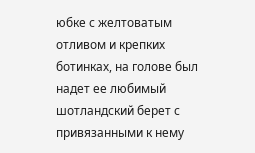юбке с желтоватым отливом и крепких ботинках, на голове был надет ее любимый шотландский берет с привязанными к нему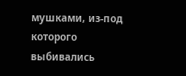мушками, из‑под которого выбивались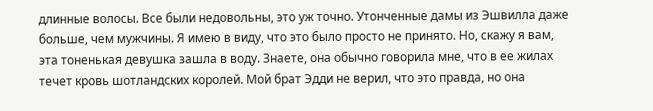длинные волосы. Все были недовольны, это уж точно. Утонченные дамы из Эшвилла даже больше, чем мужчины. Я имею в виду, что это было просто не принято. Но, скажу я вам, эта тоненькая девушка зашла в воду. Знаете, она обычно говорила мне, что в ее жилах течет кровь шотландских королей. Мой брат Эдди не верил, что это правда, но она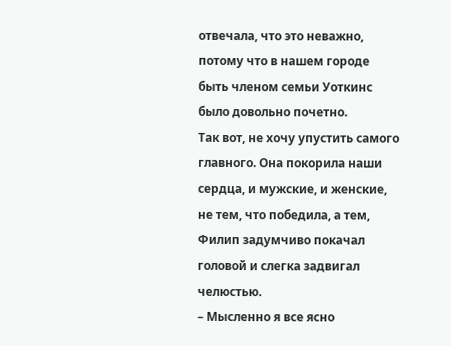отвечала, что это неважно, потому что в нашем городе быть членом семьи Уоткинс было довольно почетно.
Так вот, не хочу упустить самого главного. Она покорила наши сердца, и мужские, и женские, не тем, что победила, а тем,
Филип задумчиво покачал головой и слегка задвигал челюстью.
– Мысленно я все ясно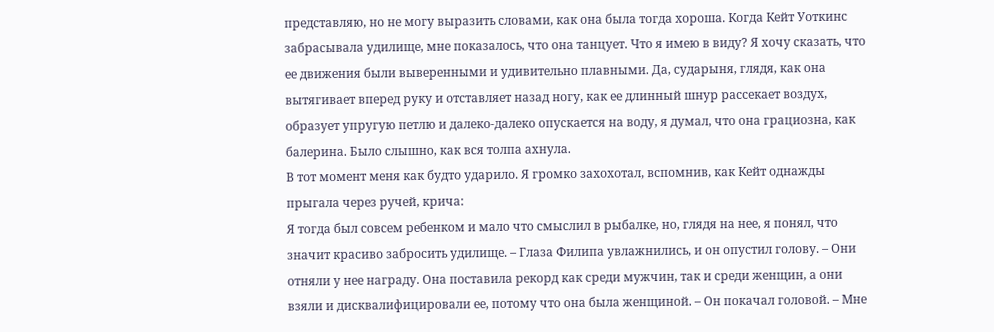представляю, но не могу выразить словами, как она была тогда хороша. Когда Кейт Уоткинс забрасывала удилище, мне показалось, что она танцует. Что я имею в виду? Я хочу сказать, что ее движения были выверенными и удивительно плавными. Да, сударыня, глядя, как она вытягивает вперед руку и отставляет назад ногу, как ее длинный шнур рассекает воздух, образует упругую петлю и далеко‑далеко опускается на воду, я думал, что она грациозна, как балерина. Было слышно, как вся толпа ахнула.
В тот момент меня как будто ударило. Я громко захохотал, вспомнив, как Кейт однажды прыгала через ручей, крича:
Я тогда был совсем ребенком и мало что смыслил в рыбалке, но, глядя на нее, я понял, что значит красиво забросить удилище. – Глаза Филипа увлажнились, и он опустил голову. – Они отняли у нее награду. Она поставила рекорд как среди мужчин, так и среди женщин, а они взяли и дисквалифицировали ее, потому что она была женщиной. – Он покачал головой. – Мне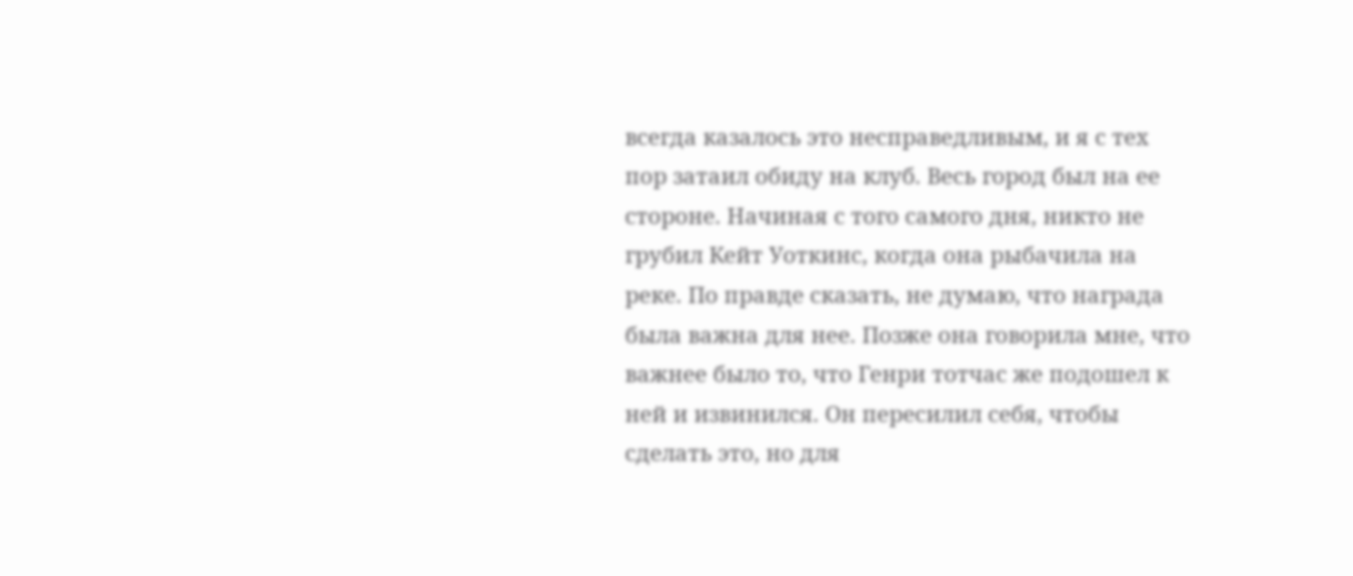всегда казалось это несправедливым, и я с тех пор затаил обиду на клуб. Весь город был на ее стороне. Начиная с того самого дня, никто не грубил Кейт Уоткинс, когда она рыбачила на реке. По правде сказать, не думаю, что награда была важна для нее. Позже она говорила мне, что важнее было то, что Генри тотчас же подошел к ней и извинился. Он пересилил себя, чтобы сделать это, но для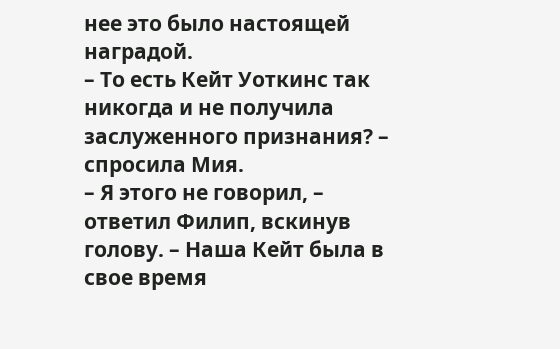нее это было настоящей наградой.
– То есть Кейт Уоткинс так никогда и не получила заслуженного признания? – спросила Мия.
– Я этого не говорил, – ответил Филип, вскинув голову. – Наша Кейт была в свое время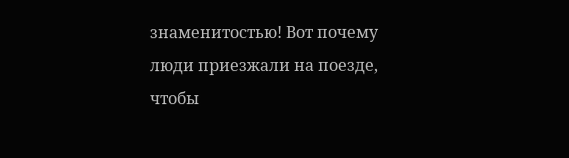знаменитостью! Вот почему люди приезжали на поезде, чтобы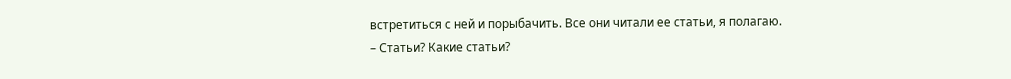встретиться с ней и порыбачить. Все они читали ее статьи, я полагаю.
– Статьи? Какие статьи?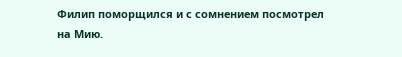Филип поморщился и с сомнением посмотрел на Мию.